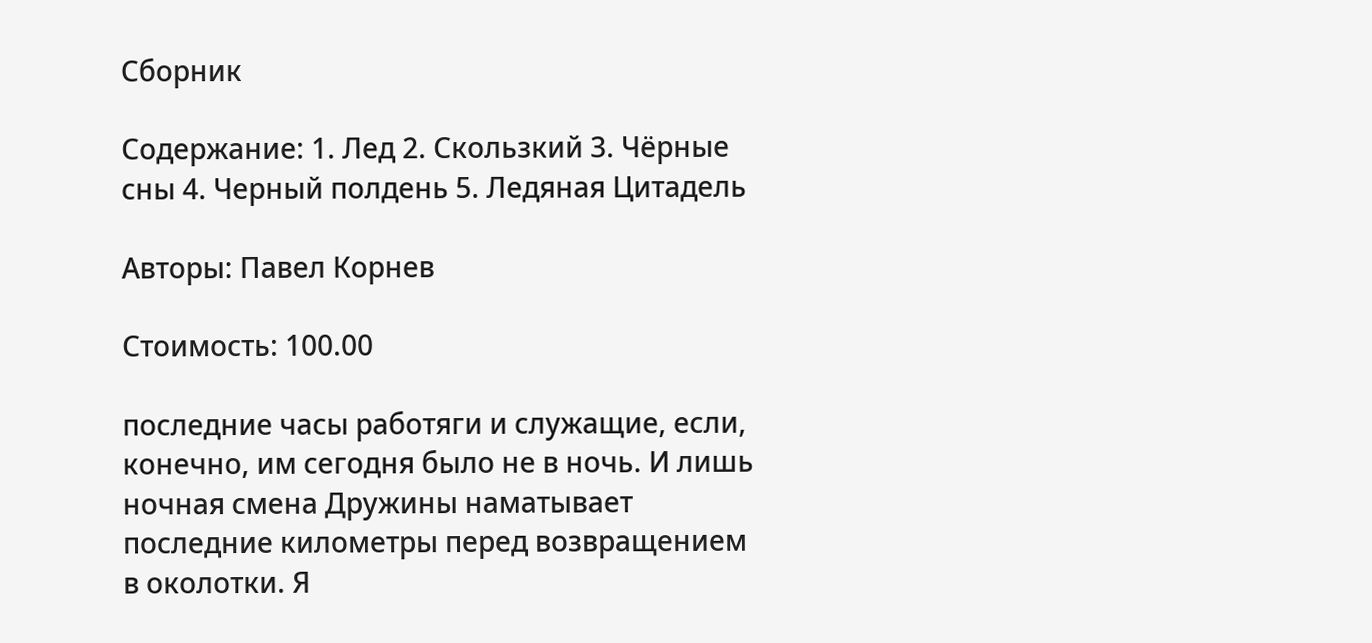Сборник

Содержание: 1. Лед 2. Скользкий 3. Чёрные сны 4. Черный полдень 5. Ледяная Цитадель

Авторы: Павел Корнев

Стоимость: 100.00

последние часы работяги и служащие, если, конечно, им сегодня было не в ночь. И лишь ночная смена Дружины наматывает последние километры перед возвращением в околотки. Я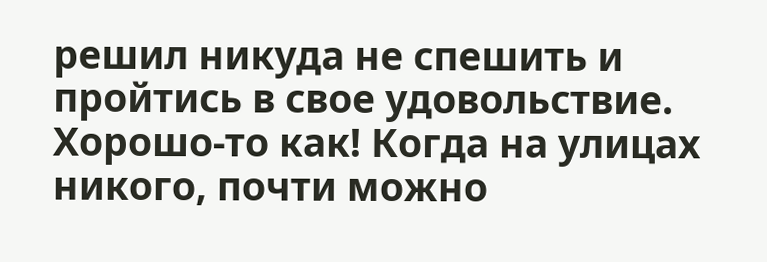решил никуда не спешить и пройтись в свое удовольствие. Хорошо-то как! Когда на улицах никого, почти можно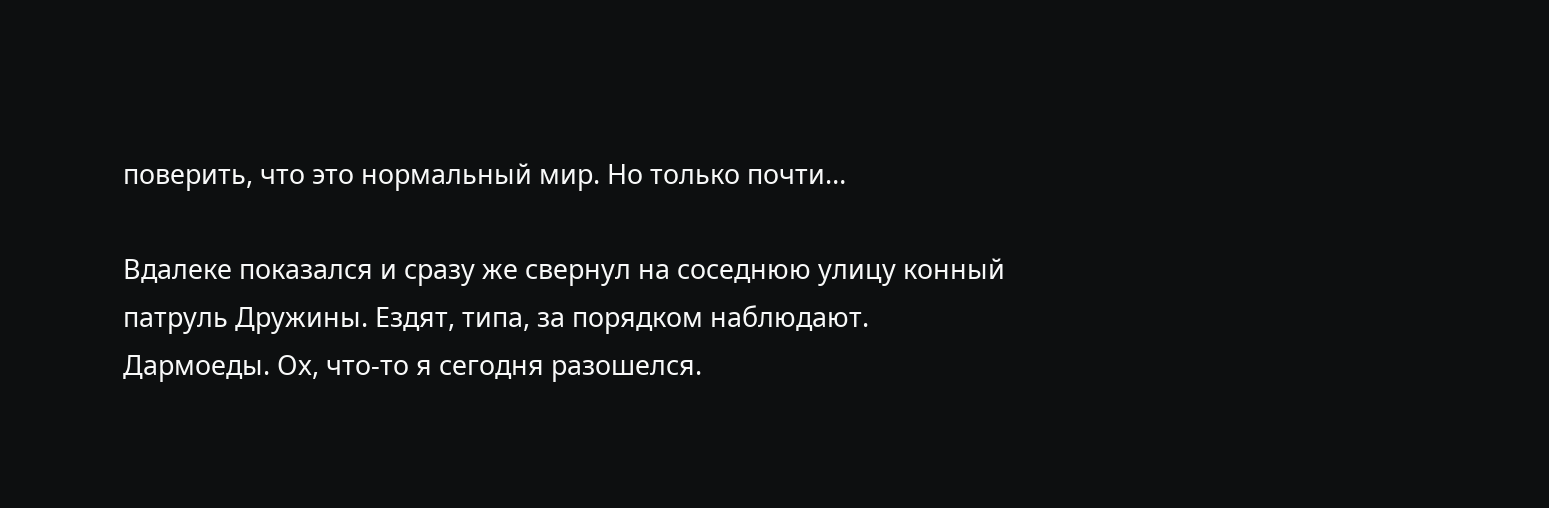поверить, что это нормальный мир. Но только почти…

Вдалеке показался и сразу же свернул на соседнюю улицу конный патруль Дружины. Ездят, типа, за порядком наблюдают. Дармоеды. Ох, что-то я сегодня разошелся.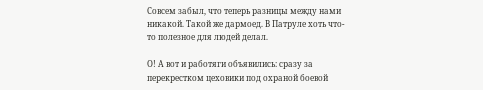Совсем забыл, что теперь разницы между нами никакой. Такой же дармоед. В Патруле хоть что-то полезное для людей делал.

О! А вот и работяги объявились: сразу за перекрестком цеховики под охраной боевой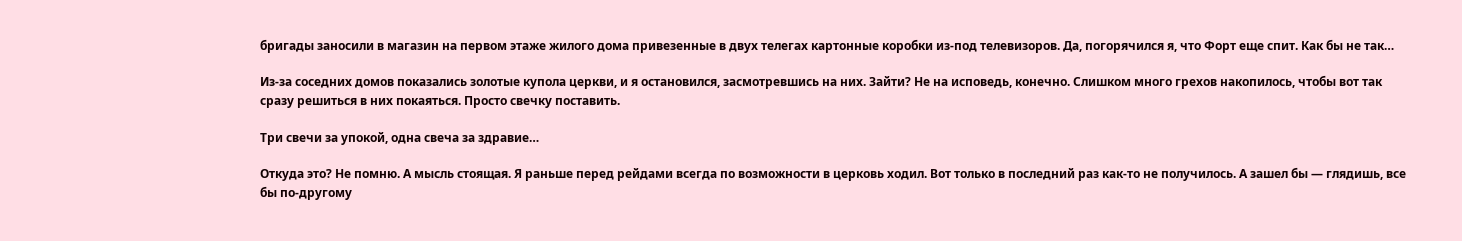бригады заносили в магазин на первом этаже жилого дома привезенные в двух телегах картонные коробки из-под телевизоров. Да, погорячился я, что Форт еще спит. Как бы не так…

Из-за соседних домов показались золотые купола церкви, и я остановился, засмотревшись на них. Зайти? Не на исповедь, конечно. Слишком много грехов накопилось, чтобы вот так сразу решиться в них покаяться. Просто свечку поставить.

Три свечи за упокой, одна свеча за здравие…

Откуда это? Не помню. А мысль стоящая. Я раньше перед рейдами всегда по возможности в церковь ходил. Вот только в последний раз как-то не получилось. А зашел бы — глядишь, все бы по-другому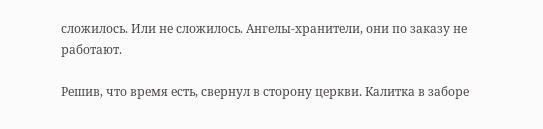сложилось. Или не сложилось. Ангелы-хранители, они по заказу не работают.

Решив, что время есть, свернул в сторону церкви. Калитка в заборе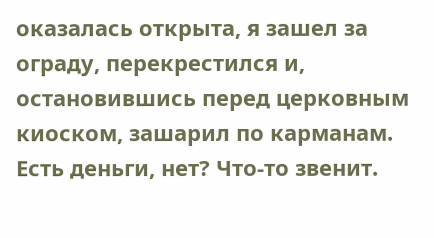оказалась открыта, я зашел за ограду, перекрестился и, остановившись перед церковным киоском, зашарил по карманам. Есть деньги, нет? Что-то звенит.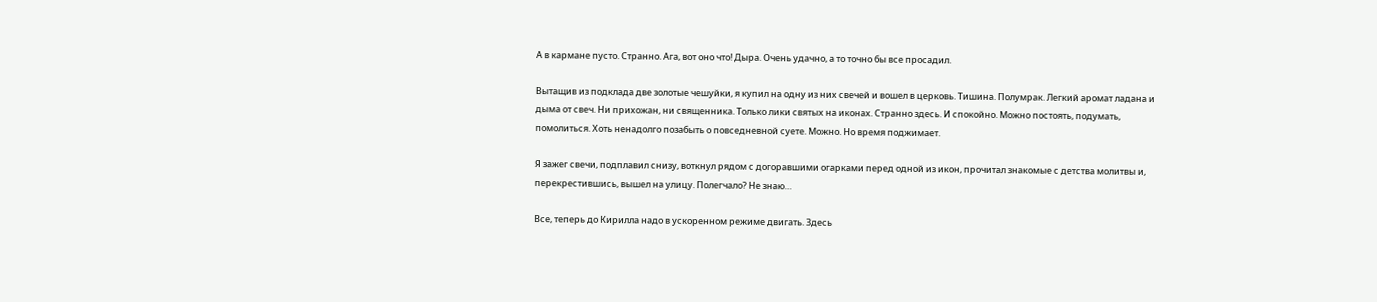А в кармане пусто. Странно. Ага, вот оно что! Дыра. Очень удачно, а то точно бы все просадил.

Вытащив из подклада две золотые чешуйки, я купил на одну из них свечей и вошел в церковь. Тишина. Полумрак. Легкий аромат ладана и дыма от свеч. Ни прихожан, ни священника. Только лики святых на иконах. Странно здесь. И спокойно. Можно постоять, подумать, помолиться. Хоть ненадолго позабыть о повседневной суете. Можно. Но время поджимает.

Я зажег свечи, подплавил снизу, воткнул рядом с догоравшими огарками перед одной из икон, прочитал знакомые с детства молитвы и, перекрестившись, вышел на улицу. Полегчало? Не знаю…

Все, теперь до Кирилла надо в ускоренном режиме двигать. Здесь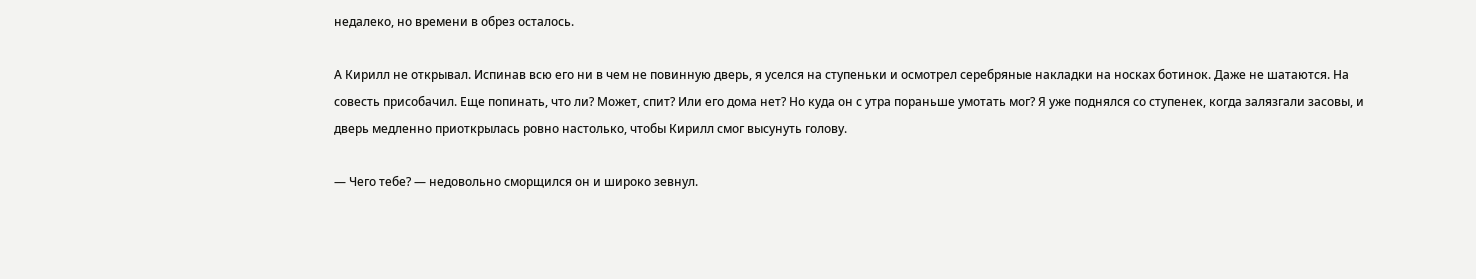недалеко, но времени в обрез осталось.

А Кирилл не открывал. Испинав всю его ни в чем не повинную дверь, я уселся на ступеньки и осмотрел серебряные накладки на носках ботинок. Даже не шатаются. На совесть присобачил. Еще попинать, что ли? Может, спит? Или его дома нет? Но куда он с утра пораньше умотать мог? Я уже поднялся со ступенек, когда залязгали засовы, и дверь медленно приоткрылась ровно настолько, чтобы Кирилл смог высунуть голову.

— Чего тебе? — недовольно сморщился он и широко зевнул.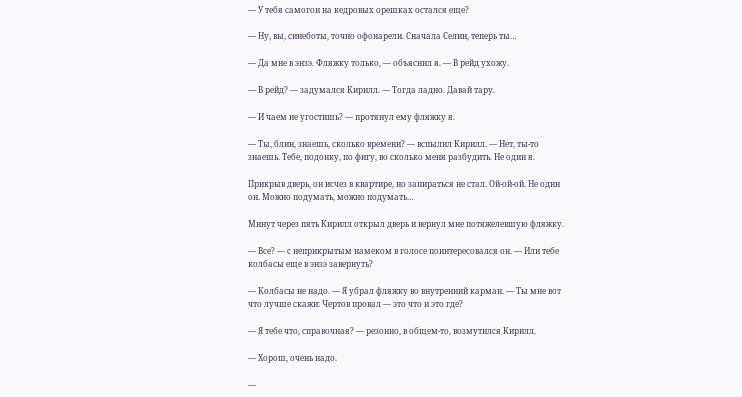— У тебя самогон на кедровых орешках остался еще?

— Ну, вы, синеботы, точно офонарели. Сначала Селин, теперь ты…

— Да мне в энзэ. Фляжку только, — объяснил я. — В рейд ухожу.

— В рейд? — задумался Кирилл. — Тогда ладно. Давай тару.

— И чаем не угостишь? — протянул ему фляжку я.

— Ты, блин, знаешь, сколько времени? — вспылил Кирилл. — Нет, ты-то знаешь. Тебе, подонку, по фигу, во сколько меня разбудить. Не один я.

Прикрыв дверь, он исчез в квартире, но запираться не стал. Ой-ой-ой. Не один он. Можно подумать, можно подумать…

Минут через пять Кирилл открыл дверь и вернул мне потяжелевшую фляжку.

— Все? — с неприкрытым намеком в голосе поинтересовался он. — Или тебе колбасы еще в энзэ завернуть?

— Колбасы не надо. — Я убрал фляжку во внутренний карман. — Ты мне вот что лучше скажи: Чертов провал — это что и это где?

— Я тебе что, справочная? — резонно, в общем-то, возмутился Кирилл.

— Хорош, очень надо.

—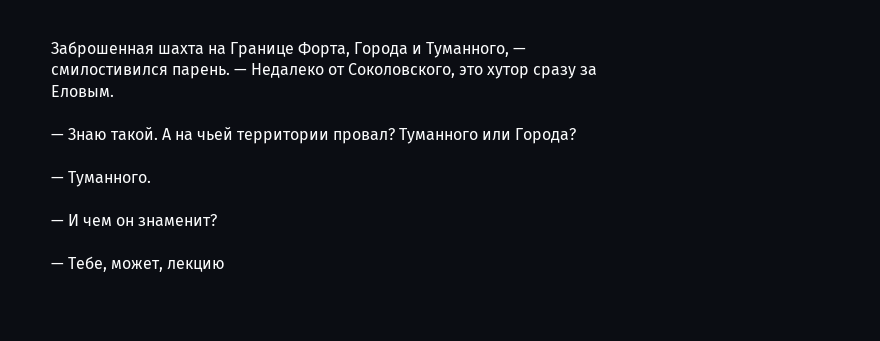Заброшенная шахта на Границе Форта, Города и Туманного, — смилостивился парень. — Недалеко от Соколовского, это хутор сразу за Еловым.

— Знаю такой. А на чьей территории провал? Туманного или Города?

— Туманного.

— И чем он знаменит?

— Тебе, может, лекцию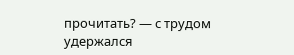прочитать? — с трудом удержался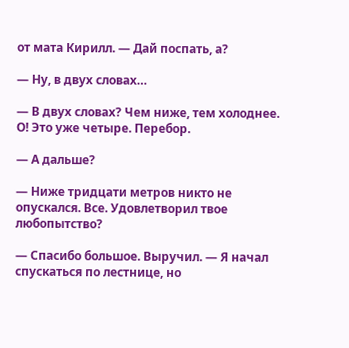от мата Кирилл. — Дай поспать, а?

— Ну, в двух словах…

— В двух словах? Чем ниже, тем холоднее. О! Это уже четыре. Перебор.

— А дальше?

— Ниже тридцати метров никто не опускался. Все. Удовлетворил твое любопытство?

— Спасибо большое. Выручил. — Я начал спускаться по лестнице, но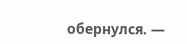обернулся. —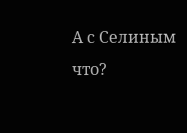А с Селиным что?